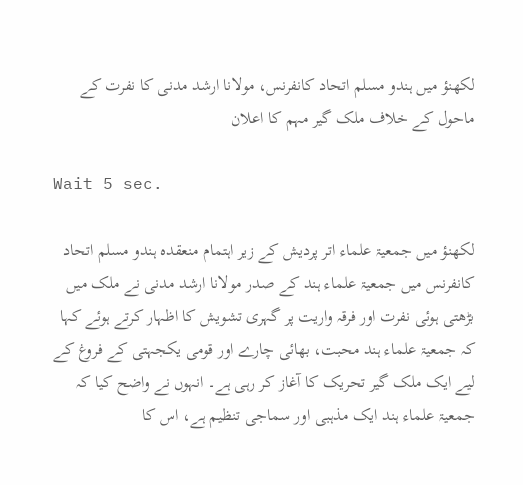لکھنؤ میں ہندو مسلم اتحاد کانفرنس، مولانا ارشد مدنی کا نفرت کے ماحول کے خلاف ملک گیر مہم کا اعلان

Wait 5 sec.

لکھنؤ میں جمعیۃ علماء اتر پردیش کے زیر اہتمام منعقدہ ہندو مسلم اتحاد کانفرنس میں جمعیۃ علماء ہند کے صدر مولانا ارشد مدنی نے ملک میں بڑھتی ہوئی نفرت اور فرقہ واریت پر گہری تشویش کا اظہار کرتے ہوئے کہا کہ جمعیۃ علماء ہند محبت، بھائی چارے اور قومی یکجہتی کے فروغ کے لیے ایک ملک گیر تحریک کا آغاز کر رہی ہے۔ انہوں نے واضح کیا کہ جمعیۃ علماء ہند ایک مذہبی اور سماجی تنظیم ہے، اس کا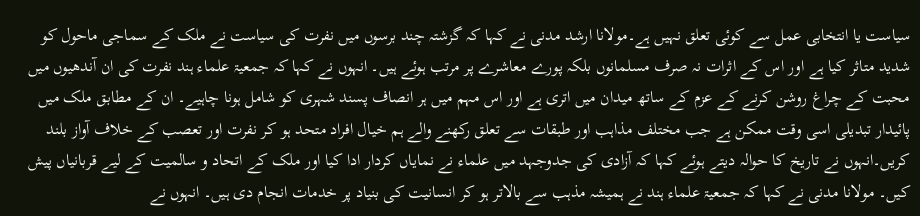سیاست یا انتخابی عمل سے کوئی تعلق نہیں ہے۔مولانا ارشد مدنی نے کہا کہ گزشتہ چند برسوں میں نفرت کی سیاست نے ملک کے سماجی ماحول کو شدید متاثر کیا ہے اور اس کے اثرات نہ صرف مسلمانوں بلکہ پورے معاشرے پر مرتب ہوئے ہیں۔ انہوں نے کہا کہ جمعیۃ علماء ہند نفرت کی ان آندھیوں میں محبت کے چراغ روشن کرنے کے عزم کے ساتھ میدان میں اتری ہے اور اس مہم میں ہر انصاف پسند شہری کو شامل ہونا چاہیے۔ ان کے مطابق ملک میں پائیدار تبدیلی اسی وقت ممکن ہے جب مختلف مذاہب اور طبقات سے تعلق رکھنے والے ہم خیال افراد متحد ہو کر نفرت اور تعصب کے خلاف آواز بلند کریں۔انہوں نے تاریخ کا حوالہ دیتے ہوئے کہا کہ آزادی کی جدوجہد میں علماء نے نمایاں کردار ادا کیا اور ملک کے اتحاد و سالمیت کے لیے قربانیاں پیش کیں۔ مولانا مدنی نے کہا کہ جمعیۃ علماء ہند نے ہمیشہ مذہب سے بالاتر ہو کر انسانیت کی بنیاد پر خدمات انجام دی ہیں۔ انہوں نے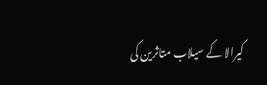کیرالا کے سیلاب متاثرین کی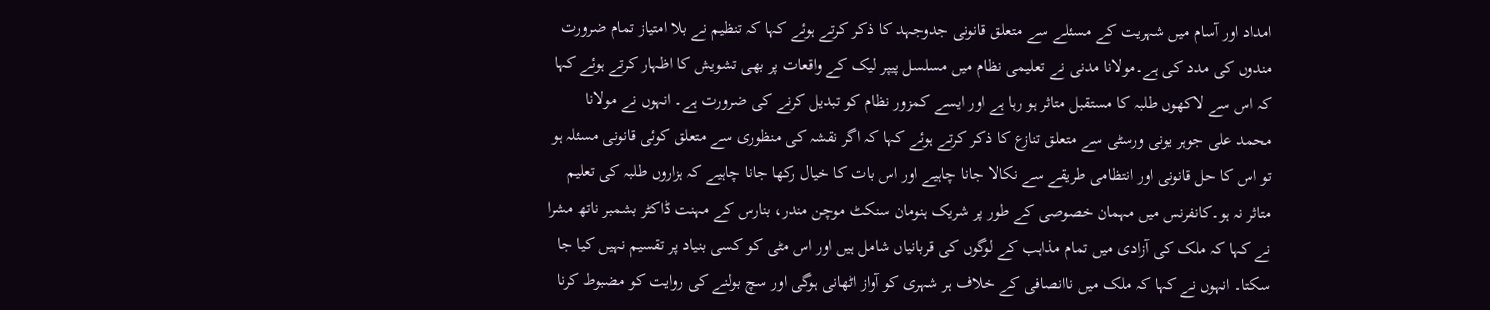امداد اور آسام میں شہریت کے مسئلے سے متعلق قانونی جدوجہد کا ذکر کرتے ہوئے کہا کہ تنظیم نے بلا امتیاز تمام ضرورت مندوں کی مدد کی ہے۔مولانا مدنی نے تعلیمی نظام میں مسلسل پیپر لیک کے واقعات پر بھی تشویش کا اظہار کرتے ہوئے کہا کہ اس سے لاکھوں طلبہ کا مستقبل متاثر ہو رہا ہے اور ایسے کمزور نظام کو تبدیل کرنے کی ضرورت ہے۔ انہوں نے مولانا محمد علی جوہر یونی ورسٹی سے متعلق تنازع کا ذکر کرتے ہوئے کہا کہ اگر نقشہ کی منظوری سے متعلق کوئی قانونی مسئلہ ہو تو اس کا حل قانونی اور انتظامی طریقے سے نکالا جانا چاہیے اور اس بات کا خیال رکھا جانا چاہیے کہ ہزاروں طلبہ کی تعلیم متاثر نہ ہو۔کانفرنس میں مہمان خصوصی کے طور پر شریک ہنومان سنکٹ موچن مندر، بنارس کے مہنت ڈاکٹر بشمبر ناتھ مشرا نے کہا کہ ملک کی آزادی میں تمام مذاہب کے لوگوں کی قربانیاں شامل ہیں اور اس مٹی کو کسی بنیاد پر تقسیم نہیں کیا جا سکتا۔ انہوں نے کہا کہ ملک میں ناانصافی کے خلاف ہر شہری کو آواز اٹھانی ہوگی اور سچ بولنے کی روایت کو مضبوط کرنا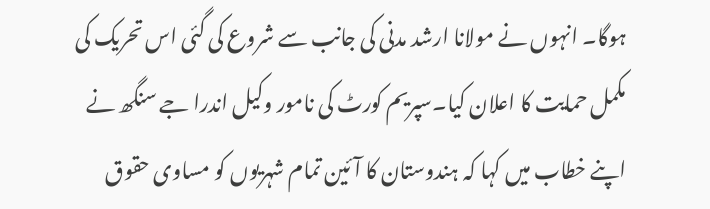ہوگا۔ انہوں نے مولانا ارشد مدنی کی جانب سے شروع کی گئی اس تحریک کی مکمل حمایت کا اعلان کیا۔سپریم کورٹ کی نامور وکیل اندرا جے سنگھ نے اپنے خطاب میں کہا کہ ہندوستان کا آئین تمام شہریوں کو مساوی حقوق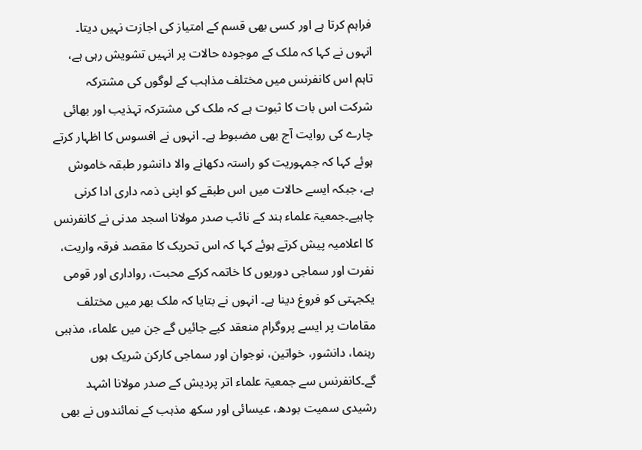فراہم کرتا ہے اور کسی بھی قسم کے امتیاز کی اجازت نہیں دیتا۔ انہوں نے کہا کہ ملک کے موجودہ حالات پر انہیں تشویش رہی ہے، تاہم اس کانفرنس میں مختلف مذاہب کے لوگوں کی مشترکہ شرکت اس بات کا ثبوت ہے کہ ملک کی مشترکہ تہذیب اور بھائی چارے کی روایت آج بھی مضبوط ہے۔ انہوں نے افسوس کا اظہار کرتے ہوئے کہا کہ جمہوریت کو راستہ دکھانے والا دانشور طبقہ خاموش ہے، جبکہ ایسے حالات میں اس طبقے کو اپنی ذمہ داری ادا کرنی چاہیے۔جمعیۃ علماء ہند کے نائب صدر مولانا اسجد مدنی نے کانفرنس کا اعلامیہ پیش کرتے ہوئے کہا کہ اس تحریک کا مقصد فرقہ واریت، نفرت اور سماجی دوریوں کا خاتمہ کرکے محبت، رواداری اور قومی یکجہتی کو فروغ دینا ہے۔ انہوں نے بتایا کہ ملک بھر میں مختلف مقامات پر ایسے پروگرام منعقد کیے جائیں گے جن میں علماء، مذہبی رہنما، دانشور، خواتین، نوجوان اور سماجی کارکن شریک ہوں گے۔کانفرنس سے جمعیۃ علماء اتر پردیش کے صدر مولانا اشہد رشیدی سمیت بودھ، عیسائی اور سکھ مذہب کے نمائندوں نے بھی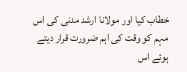خطاب کیا اور مولانا ارشد مدنی کی اس مہم کو وقت کی اہم ضرورت قرار دیتے ہوئے اس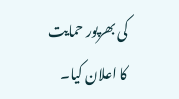کی بھرپور حمایت کا اعلان کیا۔